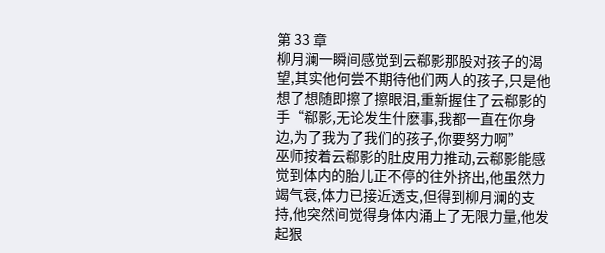第 33 章
柳月澜一瞬间感觉到云郗影那股对孩子的渴望,其实他何尝不期待他们两人的孩子,只是他想了想随即擦了擦眼泪,重新握住了云郗影的手“郗影,无论发生什麽事,我都一直在你身边,为了我为了我们的孩子,你要努力啊”
巫师按着云郗影的肚皮用力推动,云郗影能感觉到体内的胎儿正不停的往外挤出,他虽然力竭气衰,体力已接近透支,但得到柳月澜的支持,他突然间觉得身体内涌上了无限力量,他发起狠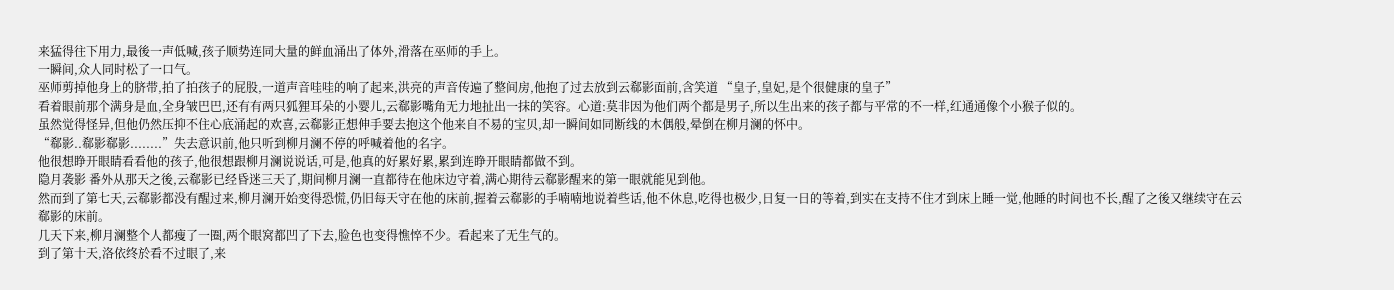来猛得往下用力,最後一声低喊,孩子顺势连同大量的鲜血涌出了体外,滑落在巫师的手上。
一瞬间,众人同时松了一口气。
巫师剪掉他身上的脐带,拍了拍孩子的屁股,一道声音哇哇的响了起来,洪亮的声音传遍了整间房,他抱了过去放到云郗影面前,含笑道 “皇子,皇妃,是个很健康的皇子”
看着眼前那个满身是血,全身皱巴巴,还有有两只狐狸耳朵的小婴儿,云郗影嘴角无力地扯出一抹的笑容。心道:莫非因为他们两个都是男子,所以生出来的孩子都与平常的不一样,红通通像个小猴子似的。
虽然觉得怪异,但他仍然压抑不住心底涌起的欢喜,云郗影正想伸手要去抱这个他来自不易的宝贝,却一瞬间如同断线的木偶般,晕倒在柳月澜的怀中。
“郗影..郗影郗影........”失去意识前,他只听到柳月澜不停的呼喊着他的名字。
他很想睁开眼睛看看他的孩子,他很想跟柳月澜说说话,可是,他真的好累好累,累到连睁开眼睛都做不到。
隐月袭影 番外从那天之後,云郗影已经昏迷三天了,期间柳月澜一直都待在他床边守着,满心期待云郗影醒来的第一眼就能见到他。
然而到了第七天,云郗影都没有醒过来,柳月澜开始变得恐慌,仍旧每天守在他的床前,握着云郗影的手喃喃地说着些话,他不休息,吃得也极少,日复一日的等着,到实在支持不住才到床上睡一觉,他睡的时间也不长,醒了之後又继续守在云郗影的床前。
几天下来,柳月澜整个人都瘦了一圈,两个眼窝都凹了下去,脸色也变得憔悴不少。看起来了无生气的。
到了第十天,洛依终於看不过眼了,来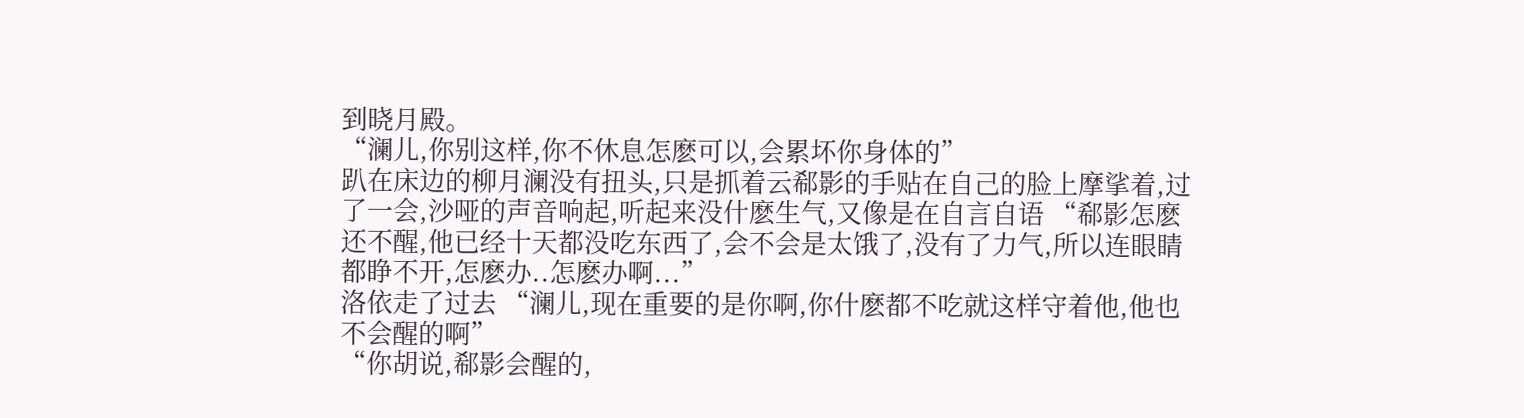到晓月殿。
“澜儿,你别这样,你不休息怎麽可以,会累坏你身体的”
趴在床边的柳月澜没有扭头,只是抓着云郗影的手贴在自己的脸上摩挲着,过了一会,沙哑的声音响起,听起来没什麽生气,又像是在自言自语 “郗影怎麽还不醒,他已经十天都没吃东西了,会不会是太饿了,没有了力气,所以连眼睛都睁不开,怎麽办..怎麽办啊...”
洛依走了过去 “澜儿,现在重要的是你啊,你什麽都不吃就这样守着他,他也不会醒的啊”
“你胡说,郗影会醒的,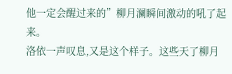他一定会醒过来的”柳月澜瞬间激动的吼了起来。
洛依一声叹息,又是这个样子。这些天了柳月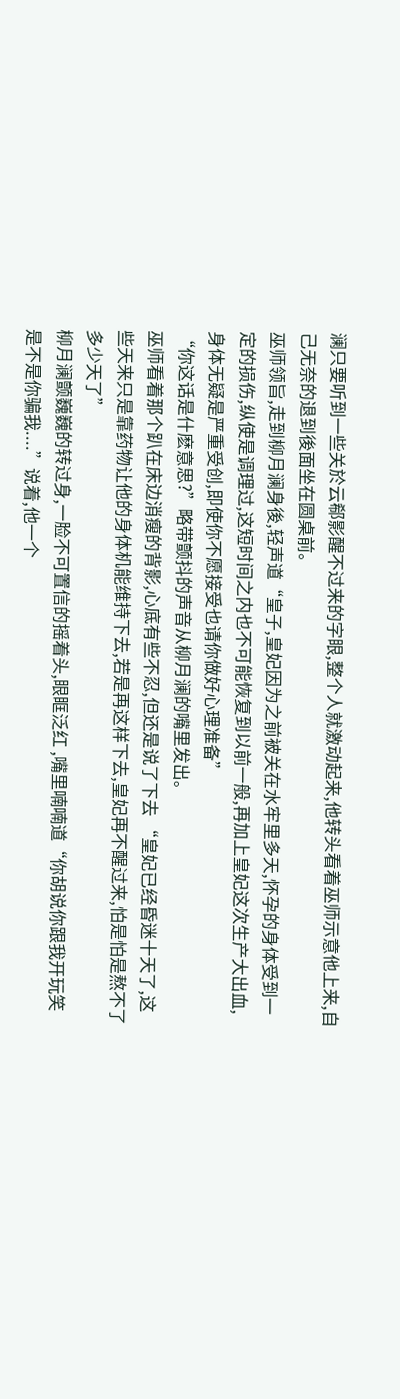澜只要听到一些关於云郗影醒不过来的字眼,整个人就激动起来,他转头看着巫师示意他上来,自己无奈的退到後面坐在圆桌前。
巫师领旨,走到柳月澜身後,轻声道“皇子,皇妃因为之前被关在水牢里多天,怀孕的身体受到一定的损伤,纵使是调理过,这短时间之内也不可能恢复到以前一般,再加上皇妃这次生产大出血,身体无疑是严重受创,即使你不愿接受也请你做好心理准备”
“你这话是什麽意思?”略带颤抖的声音从柳月澜的嘴里发出。
巫师看着那个趴在床边消瘦的背影,心底有些不忍,但还是说了下去 “皇妃已经昏迷十天了,这些天来只是靠药物让他的身体机能维持下去,若是再这样下去,皇妃再不醒过来,怕是怕是熬不了多少天了”
柳月澜颤巍巍的转过身,一脸不可置信的摇着头,眼眶泛红 ,嘴里喃喃道“你胡说你跟我开玩笑是不是你骗我....”说着,他一个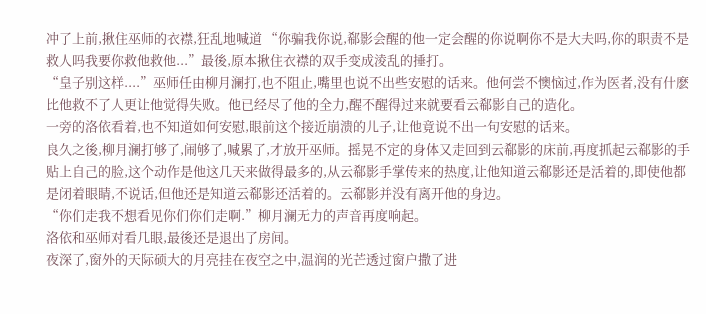冲了上前,揪住巫师的衣襟,狂乱地喊道 “你骗我你说,郗影会醒的他一定会醒的你说啊你不是大夫吗,你的职责不是救人吗我要你救他救他...”最後,原本揪住衣襟的双手变成淩乱的捶打。
“皇子别这样....”巫师任由柳月澜打,也不阻止,嘴里也说不出些安慰的话来。他何尝不懊恼过,作为医者,没有什麽比他救不了人更让他觉得失败。他已经尽了他的全力,醒不醒得过来就要看云郗影自己的造化。
一旁的洛依看着,也不知道如何安慰,眼前这个接近崩溃的儿子,让他竟说不出一句安慰的话来。
良久之後,柳月澜打够了,闹够了,喊累了,才放开巫师。摇晃不定的身体又走回到云郗影的床前,再度抓起云郗影的手贴上自己的脸,这个动作是他这几天来做得最多的,从云郗影手掌传来的热度,让他知道云郗影还是活着的,即使他都是闭着眼睛,不说话,但他还是知道云郗影还活着的。云郗影并没有离开他的身边。
“你们走我不想看见你们你们走啊.”柳月澜无力的声音再度响起。
洛依和巫师对看几眼,最後还是退出了房间。
夜深了,窗外的天际硕大的月亮挂在夜空之中,温润的光芒透过窗户撒了进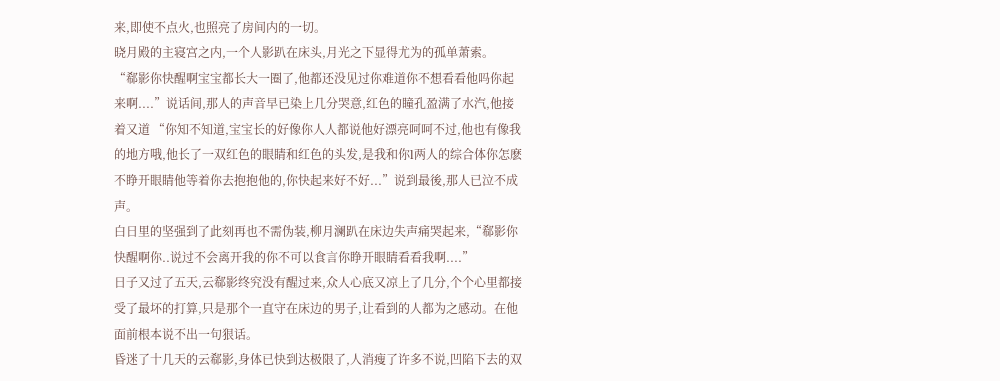来,即使不点火,也照亮了房间内的一切。
晓月殿的主寝宫之内,一个人影趴在床头,月光之下显得尤为的孤单萧索。
“郗影你快醒啊宝宝都长大一圈了,他都还没见过你难道你不想看看他吗你起来啊....”说话间,那人的声音早已染上几分哭意,红色的瞳孔盈满了水汽,他接着又道 “你知不知道,宝宝长的好像你人人都说他好漂亮呵呵不过,他也有像我的地方哦,他长了一双红色的眼睛和红色的头发,是我和你l两人的综合体你怎麽不睁开眼睛他等着你去抱抱他的,你快起来好不好...”说到最後,那人已泣不成声。
白日里的坚强到了此刻再也不需伪装,柳月澜趴在床边失声痛哭起来,“郗影你快醒啊你..说过不会离开我的你不可以食言你睁开眼睛看看我啊....”
日子又过了五天,云郗影终究没有醒过来,众人心底又凉上了几分,个个心里都接受了最坏的打算,只是那个一直守在床边的男子,让看到的人都为之感动。在他面前根本说不出一句狠话。
昏迷了十几天的云郗影,身体已快到达极限了,人消瘦了许多不说,凹陷下去的双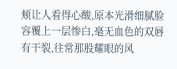颊让人看得心酸,原本光滑细腻脸容覆上一层惨白,毫无血色的双唇有干裂,往常那股耀眼的风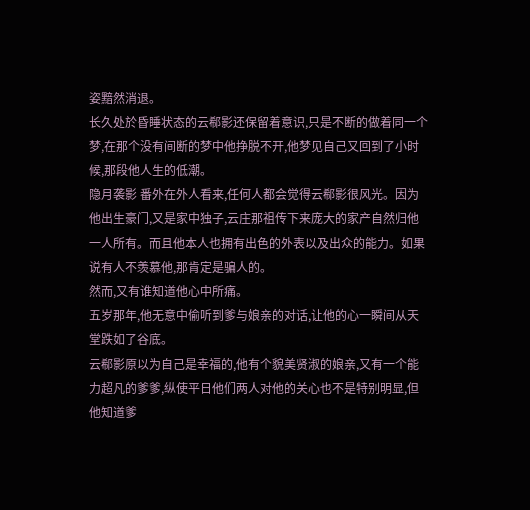姿黯然消退。
长久处於昏睡状态的云郗影还保留着意识,只是不断的做着同一个梦,在那个没有间断的梦中他挣脱不开,他梦见自己又回到了小时候,那段他人生的低潮。
隐月袭影 番外在外人看来,任何人都会觉得云郗影很风光。因为他出生豪门,又是家中独子,云庄那祖传下来庞大的家产自然归他一人所有。而且他本人也拥有出色的外表以及出众的能力。如果说有人不羡慕他,那肯定是骗人的。
然而,又有谁知道他心中所痛。
五岁那年,他无意中偷听到爹与娘亲的对话,让他的心一瞬间从天堂跌如了谷底。
云郗影原以为自己是幸福的,他有个貌美贤淑的娘亲,又有一个能力超凡的爹爹,纵使平日他们两人对他的关心也不是特别明显,但他知道爹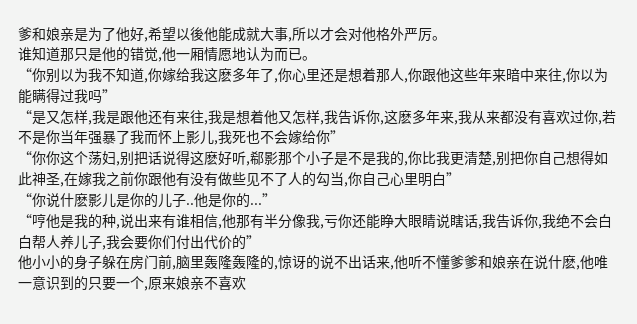爹和娘亲是为了他好,希望以後他能成就大事,所以才会对他格外严厉。
谁知道那只是他的错觉,他一厢情愿地认为而已。
“你别以为我不知道,你嫁给我这麽多年了,你心里还是想着那人,你跟他这些年来暗中来往,你以为能瞒得过我吗”
“是又怎样,我是跟他还有来往,我是想着他又怎样,我告诉你,这麽多年来,我从来都没有喜欢过你,若不是你当年强暴了我而怀上影儿,我死也不会嫁给你”
“你你这个荡妇,别把话说得这麽好听,郗影那个小子是不是我的,你比我更清楚,别把你自己想得如此神圣,在嫁我之前你跟他有没有做些见不了人的勾当,你自己心里明白”
“你说什麽影儿是你的儿子..他是你的...”
“哼他是我的种,说出来有谁相信,他那有半分像我,亏你还能睁大眼睛说瞎话,我告诉你,我绝不会白白帮人养儿子,我会要你们付出代价的”
他小小的身子躲在房门前,脑里轰隆轰隆的,惊讶的说不出话来,他听不懂爹爹和娘亲在说什麽,他唯一意识到的只要一个,原来娘亲不喜欢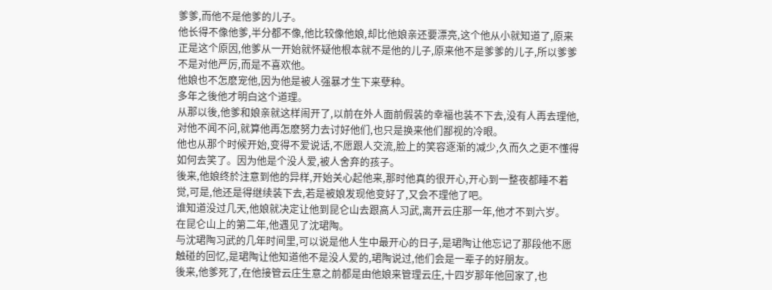爹爹,而他不是他爹的儿子。
他长得不像他爹,半分都不像,他比较像他娘,却比他娘亲还要漂亮,这个他从小就知道了,原来正是这个原因,他爹从一开始就怀疑他根本就不是他的儿子,原来他不是爹爹的儿子,所以爹爹不是对他严厉,而是不喜欢他。
他娘也不怎麽宠他,因为他是被人强暴才生下来孽种。
多年之後他才明白这个道理。
从那以後,他爹和娘亲就这样闹开了,以前在外人面前假装的幸福也装不下去,没有人再去理他,对他不闻不问,就算他再怎麽努力去讨好他们,也只是换来他们鄙视的冷眼。
他也从那个时候开始,变得不爱说话,不愿跟人交流,脸上的笑容逐渐的减少,久而久之更不懂得如何去笑了。因为他是个没人爱,被人舍弃的孩子。
後来,他娘终於注意到他的异样,开始关心起他来,那时他真的很开心,开心到一整夜都睡不着觉,可是,他还是得继续装下去,若是被娘发现他变好了,又会不理他了吧。
谁知道没过几天,他娘就决定让他到昆仑山去跟高人习武,离开云庄那一年,他才不到六岁。
在昆仑山上的第二年,他遇见了沈珺陶。
与沈珺陶习武的几年时间里,可以说是他人生中最开心的日子,是珺陶让他忘记了那段他不愿触碰的回忆,是珺陶让他知道他不是没人爱的,珺陶说过,他们会是一辈子的好朋友。
後来,他爹死了,在他接管云庄生意之前都是由他娘来管理云庄,十四岁那年他回家了,也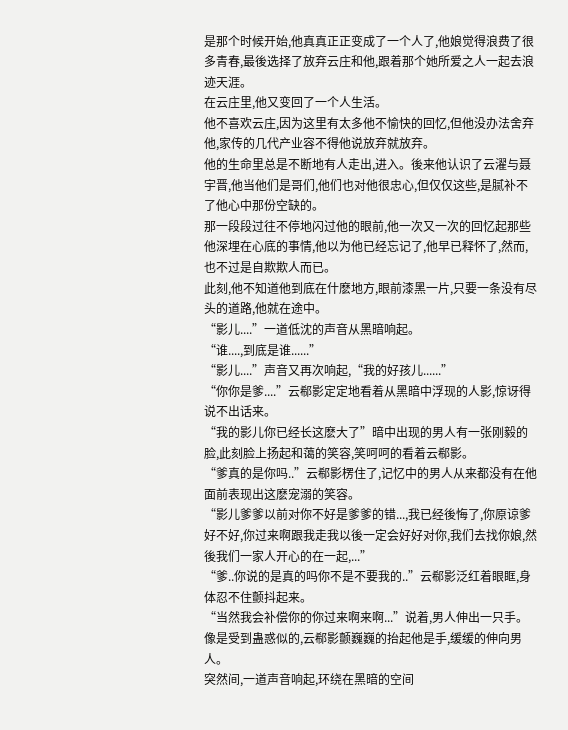是那个时候开始,他真真正正变成了一个人了,他娘觉得浪费了很多青春,最後选择了放弃云庄和他,跟着那个她所爱之人一起去浪迹天涯。
在云庄里,他又变回了一个人生活。
他不喜欢云庄,因为这里有太多他不愉快的回忆,但他没办法舍弃他,家传的几代产业容不得他说放弃就放弃。
他的生命里总是不断地有人走出,进入。後来他认识了云濯与聂宇晋,他当他们是哥们,他们也对他很忠心,但仅仅这些,是腻补不了他心中那份空缺的。
那一段段过往不停地闪过他的眼前,他一次又一次的回忆起那些他深埋在心底的事情,他以为他已经忘记了,他早已释怀了,然而,也不过是自欺欺人而已。
此刻,他不知道他到底在什麽地方,眼前漆黑一片,只要一条没有尽头的道路,他就在途中。
“影儿....”一道低沈的声音从黑暗响起。
“谁....,到底是谁......”
“影儿....”声音又再次响起,“我的好孩儿......”
“你你是爹....”云郗影定定地看着从黑暗中浮现的人影,惊讶得说不出话来。
“我的影儿你已经长这麽大了”暗中出现的男人有一张刚毅的脸,此刻脸上扬起和蔼的笑容,笑呵呵的看着云郗影。
“爹真的是你吗..”云郗影楞住了,记忆中的男人从来都没有在他面前表现出这麽宠溺的笑容。
“影儿爹爹以前对你不好是爹爹的错...,我已经後悔了,你原谅爹好不好,你过来啊跟我走我以後一定会好好对你,我们去找你娘,然後我们一家人开心的在一起,...”
“爹..你说的是真的吗你不是不要我的..”云郗影泛红着眼眶,身体忍不住颤抖起来。
“当然我会补偿你的你过来啊来啊...”说着,男人伸出一只手。
像是受到蛊惑似的,云郗影颤巍巍的抬起他是手,缓缓的伸向男人。
突然间,一道声音响起,环绕在黑暗的空间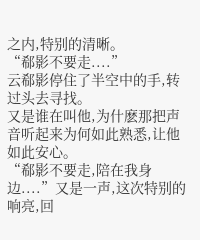之内,特别的清晰。
“郗影不要走....”
云郗影停住了半空中的手,转过头去寻找。
又是谁在叫他,为什麽那把声音听起来为何如此熟悉,让他如此安心。
“郗影不要走,陪在我身边....”又是一声,这次特别的响亮,回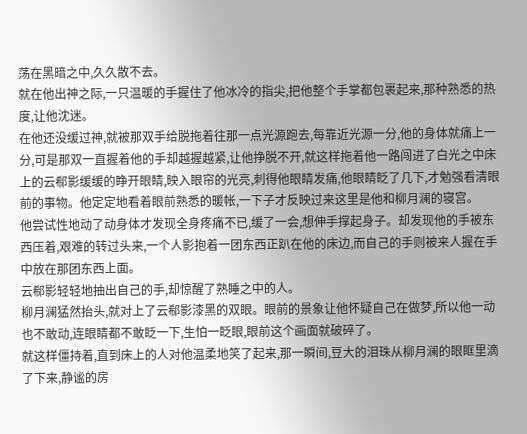荡在黑暗之中,久久散不去。
就在他出神之际,一只温暖的手握住了他冰冷的指尖,把他整个手掌都包裹起来,那种熟悉的热度,让他沈迷。
在他还没缓过神,就被那双手给脱拖着往那一点光源跑去,每靠近光源一分,他的身体就痛上一分,可是那双一直握着他的手却越握越紧,让他挣脱不开,就这样拖着他一路闯进了白光之中床上的云郗影缓缓的睁开眼睛,映入眼帘的光亮,刺得他眼睛发痛,他眼睛眨了几下,才勉强看清眼前的事物。他定定地看着眼前熟悉的暖帐,一下子才反映过来这里是他和柳月澜的寝宫。
他尝试性地动了动身体才发现全身疼痛不已,缓了一会,想伸手撑起身子。却发现他的手被东西压着,艰难的转过头来,一个人影抱着一团东西正趴在他的床边,而自己的手则被来人握在手中放在那团东西上面。
云郗影轻轻地抽出自己的手,却惊醒了熟睡之中的人。
柳月澜猛然抬头,就对上了云郗影漆黑的双眼。眼前的景象让他怀疑自己在做梦,所以他一动也不敢动,连眼睛都不敢眨一下,生怕一眨眼,眼前这个画面就破碎了。
就这样僵持着,直到床上的人对他温柔地笑了起来,那一瞬间,豆大的泪珠从柳月澜的眼眶里滴了下来,静谧的房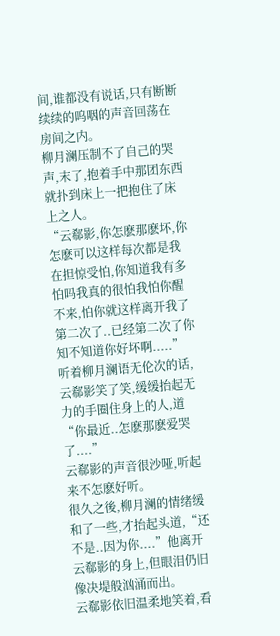间,谁都没有说话,只有断断续续的呜咽的声音回荡在房间之内。
柳月澜压制不了自己的哭声,末了,抱着手中那团东西就扑到床上一把抱住了床上之人。
“云郗影,你怎麽那麽坏,你怎麽可以这样每次都是我在担惊受怕,你知道我有多怕吗我真的很怕我怕你醒不来,怕你就这样离开我了第二次了..已经第二次了你知不知道你好坏啊.....”
听着柳月澜语无伦次的话,云郗影笑了笑,缓缓抬起无力的手圈住身上的人,道 “你最近..怎麽那麽爱哭了....”
云郗影的声音很沙哑,听起来不怎麽好听。
很久之後,柳月澜的情绪缓和了一些,才抬起头道,“还不是..因为你....”他离开云郗影的身上,但眼泪仍旧像决堤般汹涌而出。
云郗影依旧温柔地笑着,看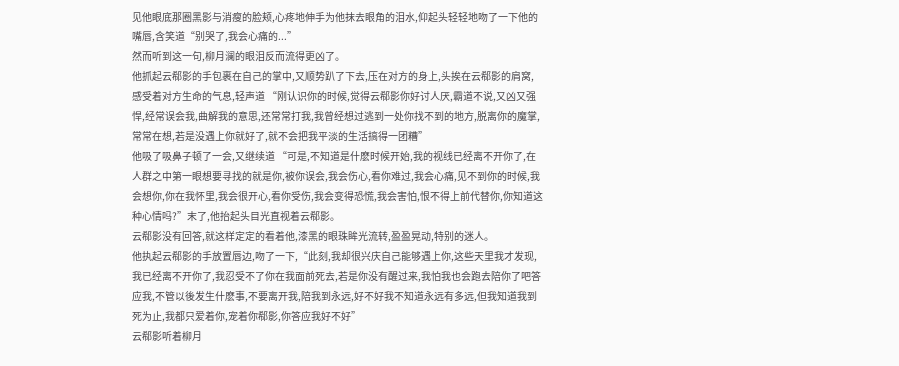见他眼底那圈黑影与消瘦的脸颊,心疼地伸手为他抹去眼角的泪水,仰起头轻轻地吻了一下他的嘴唇,含笑道“别哭了,我会心痛的...”
然而听到这一句,柳月澜的眼泪反而流得更凶了。
他抓起云郗影的手包裹在自己的掌中,又顺势趴了下去,压在对方的身上,头挨在云郗影的肩窝,感受着对方生命的气息,轻声道 “刚认识你的时候,觉得云郗影你好讨人厌,霸道不说,又凶又强悍,经常误会我,曲解我的意思,还常常打我,我曾经想过逃到一处你找不到的地方,脱离你的魔掌,常常在想,若是没遇上你就好了,就不会把我平淡的生活搞得一团糟”
他吸了吸鼻子顿了一会,又继续道 “可是,不知道是什麽时候开始,我的视线已经离不开你了,在人群之中第一眼想要寻找的就是你,被你误会,我会伤心,看你难过,我会心痛,见不到你的时候,我会想你,你在我怀里,我会很开心,看你受伤,我会变得恐慌,我会害怕,恨不得上前代替你,你知道这种心情吗?”末了,他抬起头目光直视着云郗影。
云郗影没有回答,就这样定定的看着他,漆黑的眼珠眸光流转,盈盈晃动,特别的迷人。
他执起云郗影的手放置唇边,吻了一下,“此刻,我却很兴庆自己能够遇上你,这些天里我才发现,我已经离不开你了,我忍受不了你在我面前死去,若是你没有醒过来,我怕我也会跑去陪你了吧答应我,不管以後发生什麽事,不要离开我,陪我到永远,好不好我不知道永远有多远,但我知道我到死为止,我都只爱着你,宠着你郗影,你答应我好不好”
云郗影听着柳月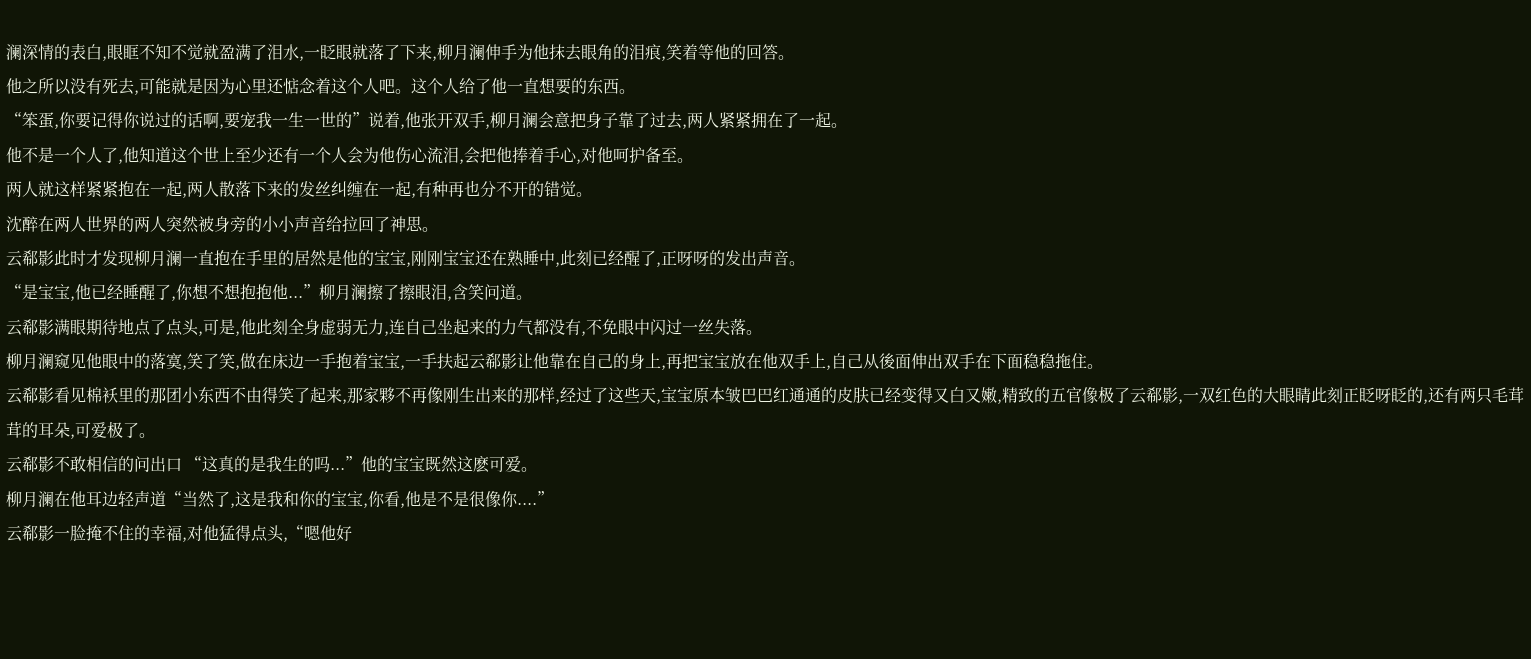澜深情的表白,眼眶不知不觉就盈满了泪水,一眨眼就落了下来,柳月澜伸手为他抹去眼角的泪痕,笑着等他的回答。
他之所以没有死去,可能就是因为心里还惦念着这个人吧。这个人给了他一直想要的东西。
“笨蛋,你要记得你说过的话啊,要宠我一生一世的”说着,他张开双手,柳月澜会意把身子靠了过去,两人紧紧拥在了一起。
他不是一个人了,他知道这个世上至少还有一个人会为他伤心流泪,会把他捧着手心,对他呵护备至。
两人就这样紧紧抱在一起,两人散落下来的发丝纠缠在一起,有种再也分不开的错觉。
沈醉在两人世界的两人突然被身旁的小小声音给拉回了神思。
云郗影此时才发现柳月澜一直抱在手里的居然是他的宝宝,刚刚宝宝还在熟睡中,此刻已经醒了,正呀呀的发出声音。
“是宝宝,他已经睡醒了,你想不想抱抱他...”柳月澜擦了擦眼泪,含笑问道。
云郗影满眼期待地点了点头,可是,他此刻全身虚弱无力,连自己坐起来的力气都没有,不免眼中闪过一丝失落。
柳月澜窥见他眼中的落寞,笑了笑,做在床边一手抱着宝宝,一手扶起云郗影让他靠在自己的身上,再把宝宝放在他双手上,自己从後面伸出双手在下面稳稳拖住。
云郗影看见棉袄里的那团小东西不由得笑了起来,那家夥不再像刚生出来的那样,经过了这些天,宝宝原本皱巴巴红通通的皮肤已经变得又白又嫩,精致的五官像极了云郗影,一双红色的大眼睛此刻正眨呀眨的,还有两只毛茸茸的耳朵,可爱极了。
云郗影不敢相信的问出口 “这真的是我生的吗...”他的宝宝既然这麽可爱。
柳月澜在他耳边轻声道“当然了,这是我和你的宝宝,你看,他是不是很像你....”
云郗影一脸掩不住的幸福,对他猛得点头,“嗯他好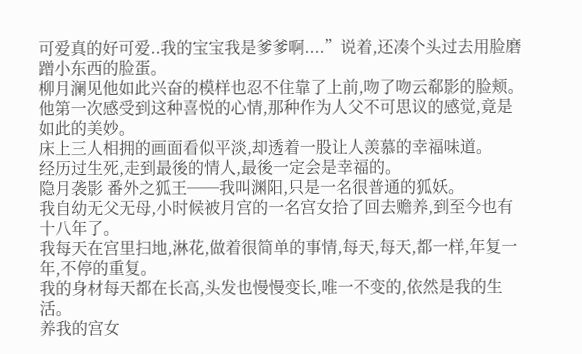可爱真的好可爱..我的宝宝我是爹爹啊....”说着,还凑个头过去用脸磨蹭小东西的脸蛋。
柳月澜见他如此兴奋的模样也忍不住靠了上前,吻了吻云郗影的脸颊。
他第一次感受到这种喜悦的心情,那种作为人父不可思议的感觉,竟是如此的美妙。
床上三人相拥的画面看似平淡,却透着一股让人羡慕的幸福味道。
经历过生死,走到最後的情人,最後一定会是幸福的。
隐月袭影 番外之狐王──我叫渊阳,只是一名很普通的狐妖。
我自幼无父无母,小时候被月宫的一名宫女拾了回去赡养,到至今也有十八年了。
我每天在宫里扫地,淋花,做着很简单的事情,每天,每天,都一样,年复一年,不停的重复。
我的身材每天都在长高,头发也慢慢变长,唯一不变的,依然是我的生活。
养我的宫女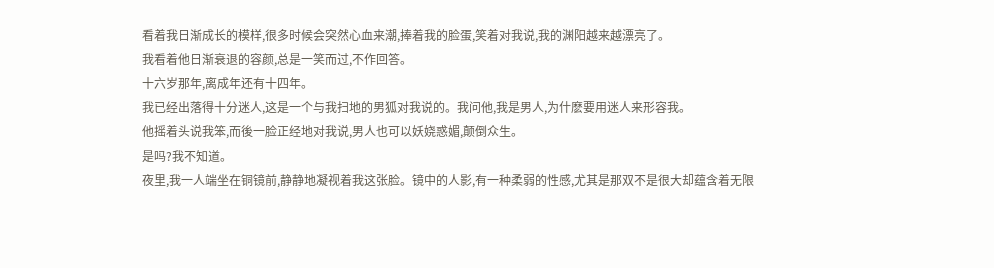看着我日渐成长的模样,很多时候会突然心血来潮,捧着我的脸蛋,笑着对我说,我的渊阳越来越漂亮了。
我看着他日渐衰退的容颜,总是一笑而过,不作回答。
十六岁那年,离成年还有十四年。
我已经出落得十分迷人,这是一个与我扫地的男狐对我说的。我问他,我是男人,为什麽要用迷人来形容我。
他摇着头说我笨,而後一脸正经地对我说,男人也可以妖娆惑媚,颠倒众生。
是吗?我不知道。
夜里,我一人端坐在铜镜前,静静地凝视着我这张脸。镜中的人影,有一种柔弱的性感,尤其是那双不是很大却蕴含着无限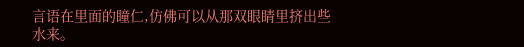言语在里面的瞳仁,仿佛可以从那双眼睛里挤出些水来。